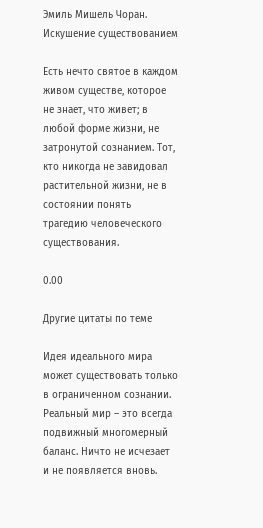Эмиль Мишель Чоран. Искушение существованием

Есть нечто святое в каждом живом существе, которое не знает, что живет; в любой форме жизни, не затронутой сознанием. Тот, кто никогда не завидовал растительной жизни, не в состоянии понять трагедию человеческого существования.

0.00

Другие цитаты по теме

Идея идеального мира может существовать только в ограниченном сознании. Реальный мир – это всегда подвижный многомерный баланс. Ничто не исчезает и не появляется вновь.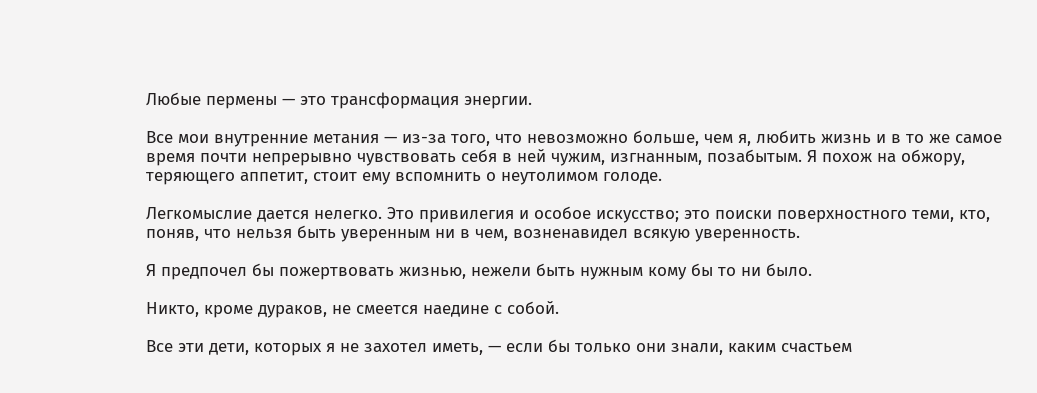Любые пермены — это трансформация энергии.

Все мои внутренние метания — из-за того, что невозможно больше, чем я, любить жизнь и в то же самое время почти непрерывно чувствовать себя в ней чужим, изгнанным, позабытым. Я похож на обжору, теряющего аппетит, стоит ему вспомнить о неутолимом голоде.

Легкомыслие дается нелегко. Это привилегия и особое искусство; это поиски поверхностного теми, кто, поняв, что нельзя быть уверенным ни в чем, возненавидел всякую уверенность.

Я предпочел бы пожертвовать жизнью, нежели быть нужным кому бы то ни было.

Никто, кроме дураков, не смеется наедине с собой.

Все эти дети, которых я не захотел иметь, — если бы только они знали, каким счастьем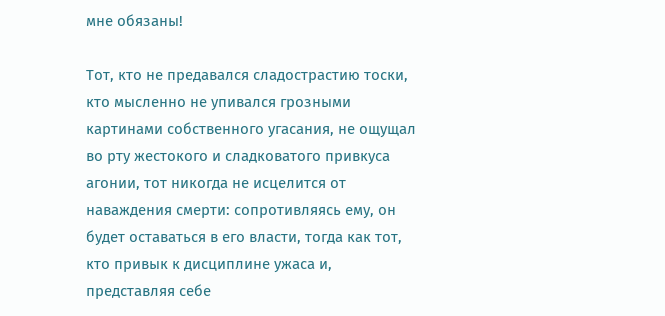мне обязаны!

Тот, кто не предавался сладострастию тоски, кто мысленно не упивался грозными картинами собственного угасания, не ощущал во рту жестокого и сладковатого привкуса агонии, тот никогда не исцелится от наваждения смерти: сопротивляясь ему, он будет оставаться в его власти, тогда как тот, кто привык к дисциплине ужаса и, представляя себе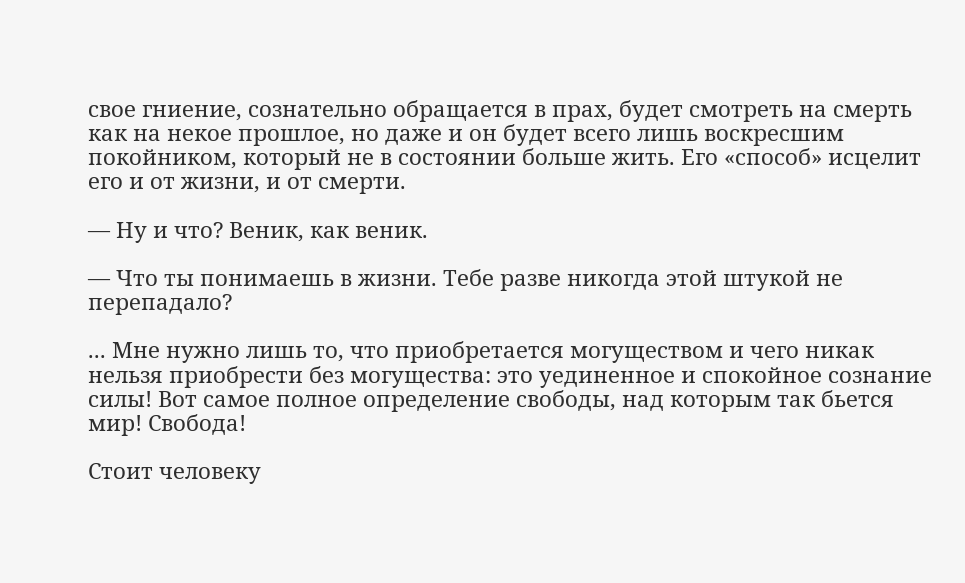свое гниение, сознательно обращается в прах, будет смотреть на смерть как на некое прошлое, но даже и он будет всего лишь воскресшим покойником, который не в состоянии больше жить. Его «способ» исцелит его и от жизни, и от смерти.

— Ну и что? Веник, как веник.

— Что ты понимаешь в жизни. Тебе разве никогда этой штукой не перепадало?

... Мне нужно лишь то, что приобретается могуществом и чего никак нельзя приобрести без могущества: это уединенное и спокойное сознание силы! Вот самое полное определение свободы, над которым так бьется мир! Свобода!

Стоит человеку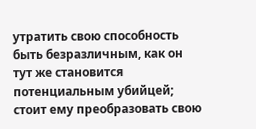утратить свою способность быть безразличным, как он тут же становится потенциальным убийцей; стоит ему преобразовать свою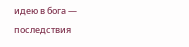идею в бога — последствия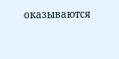оказываются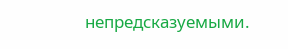непредсказуемыми.